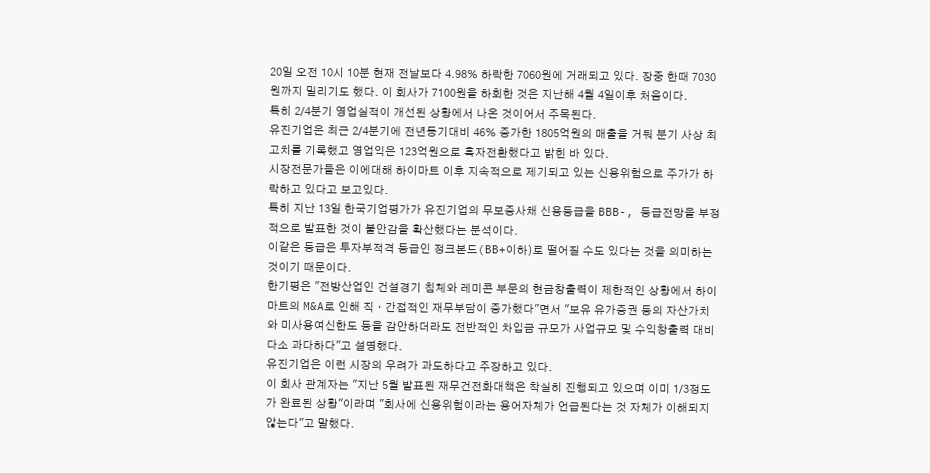20일 오전 10시 10분 현재 전날보다 4.98% 하락한 7060원에 거래되고 있다. 장중 한때 7030원까지 밀리기도 했다. 이 회사가 7100원을 하회한 것은 지난해 4월 4일이후 처음이다.
특히 2/4분기 영업실적이 개선된 상황에서 나온 것이어서 주목된다.
유진기업은 최근 2/4분기에 전년동기대비 46% 증가한 1805억원의 매출을 거둬 분기 사상 최고치를 기록했고 영업익은 123억원으로 흑자전환했다고 밝힌 바 있다.
시장전문가들은 이에대해 하이마트 이후 지속적으로 제기되고 있는 신용위험으로 주가가 하락하고 있다고 보고있다.
특히 지난 13일 한국기업평가가 유진기업의 무보증사채 신용등급을 BBB-, 등급전망을 부정적으로 발표한 것이 불안감을 확산했다는 분석이다.
이같은 등급은 투자부적격 등급인 정크본드(BB+이하)로 떨어질 수도 있다는 것을 의미하는 것이기 때문이다.
한기평은 "전방산업인 건설경기 침체와 레미콘 부문의 현금창출력이 제한적인 상황에서 하이마트의 M&A로 인해 직ᆞ간접적인 재무부담이 증가했다"면서 "보유 유가증권 등의 자산가치와 미사용여신한도 등을 감안하더라도 전반적인 차입금 규모가 사업규모 및 수익창출력 대비 다소 과다하다"고 설명했다.
유진기업은 이런 시장의 우려가 과도하다고 주장하고 있다.
이 회사 관계자는 "지난 5월 발표된 재무건전화대책은 착실히 진행되고 있으며 이미 1/3정도가 완료된 상황"이라며 "회사에 신용위험이라는 용어자체가 언급된다는 것 자체가 이해되지 않는다"고 말했다.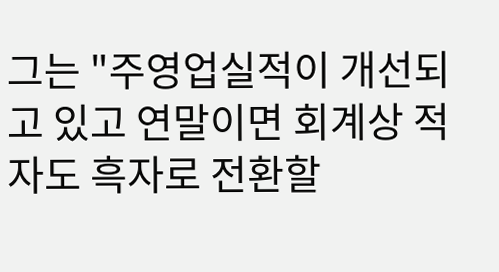그는 "주영업실적이 개선되고 있고 연말이면 회계상 적자도 흑자로 전환할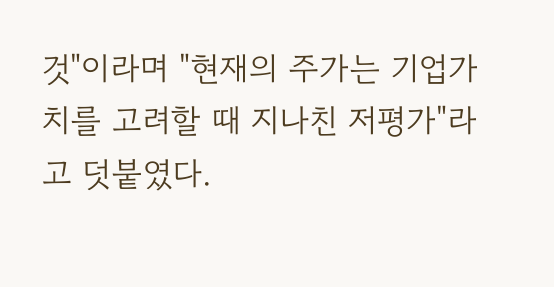것"이라며 "현재의 주가는 기업가치를 고려할 때 지나친 저평가"라고 덧붙였다.